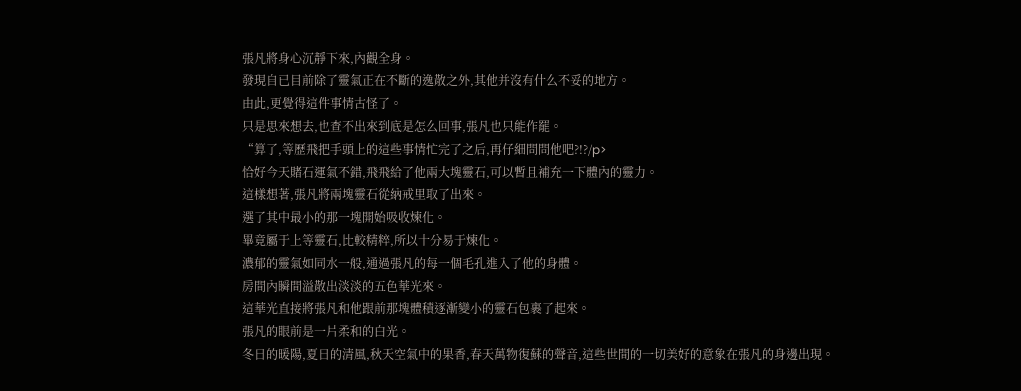張凡將身心沉靜下來,內觀全身。
發現自已目前除了靈氣正在不斷的逸散之外,其他并沒有什么不妥的地方。
由此,更覺得這件事情古怪了。
只是思來想去,也查不出來到底是怎么回事,張凡也只能作罷。
“算了,等歷飛把手頭上的這些事情忙完了之后,再仔細問問他吧?!?/p>
恰好今天賭石運氣不錯,飛飛給了他兩大塊靈石,可以暫且補充一下體內的靈力。
這樣想著,張凡將兩塊靈石從納戒里取了出來。
選了其中最小的那一塊開始吸收煉化。
畢竟屬于上等靈石,比較精粹,所以十分易于煉化。
濃郁的靈氣如同水一般,通過張凡的每一個毛孔進入了他的身體。
房間內瞬間溢散出淡淡的五色華光來。
這華光直接將張凡和他跟前那塊體積逐漸變小的靈石包裹了起來。
張凡的眼前是一片柔和的白光。
冬日的暖陽,夏日的清風,秋天空氣中的果香,春天萬物復蘇的聲音,這些世間的一切美好的意象在張凡的身邊出現。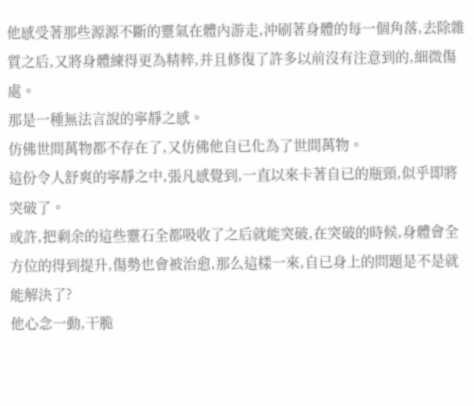他感受著那些源源不斷的靈氣在體內游走,沖刷著身體的每一個角落,去除雜質之后,又將身體練得更為精粹,并且修復了許多以前沒有注意到的,細微傷處。
那是一種無法言說的寧靜之感。
仿佛世間萬物都不存在了,又仿佛他自已化為了世間萬物。
這份令人舒爽的寧靜之中,張凡感覺到,一直以來卡著自已的瓶頸,似乎即將突破了。
或許,把剩余的這些靈石全都吸收了之后就能突破,在突破的時候,身體會全方位的得到提升,傷勢也會被治愈,那么這樣一來,自已身上的問題是不是就能解決了?
他心念一動,干脆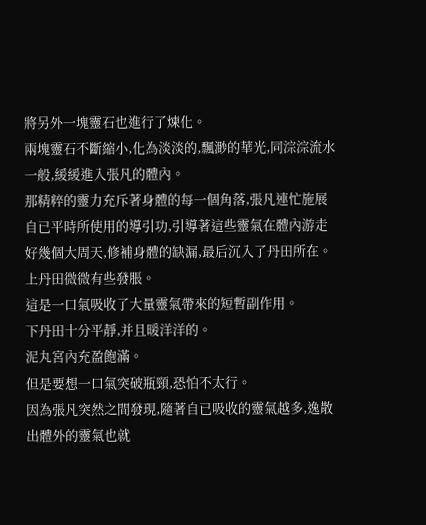將另外一塊靈石也進行了煉化。
兩塊靈石不斷縮小,化為淡淡的,飄渺的華光,同淙淙流水一般,緩緩進入張凡的體內。
那精粹的靈力充斥著身體的每一個角落,張凡連忙施展自已平時所使用的導引功,引導著這些靈氣在體內游走好幾個大周天,修補身體的缺漏,最后沉入了丹田所在。
上丹田微微有些發脹。
這是一口氣吸收了大量靈氣帶來的短暫副作用。
下丹田十分平靜,并且暖洋洋的。
泥丸宮內充盈飽滿。
但是要想一口氣突破瓶頸,恐怕不太行。
因為張凡突然之間發現,隨著自已吸收的靈氣越多,逸散出體外的靈氣也就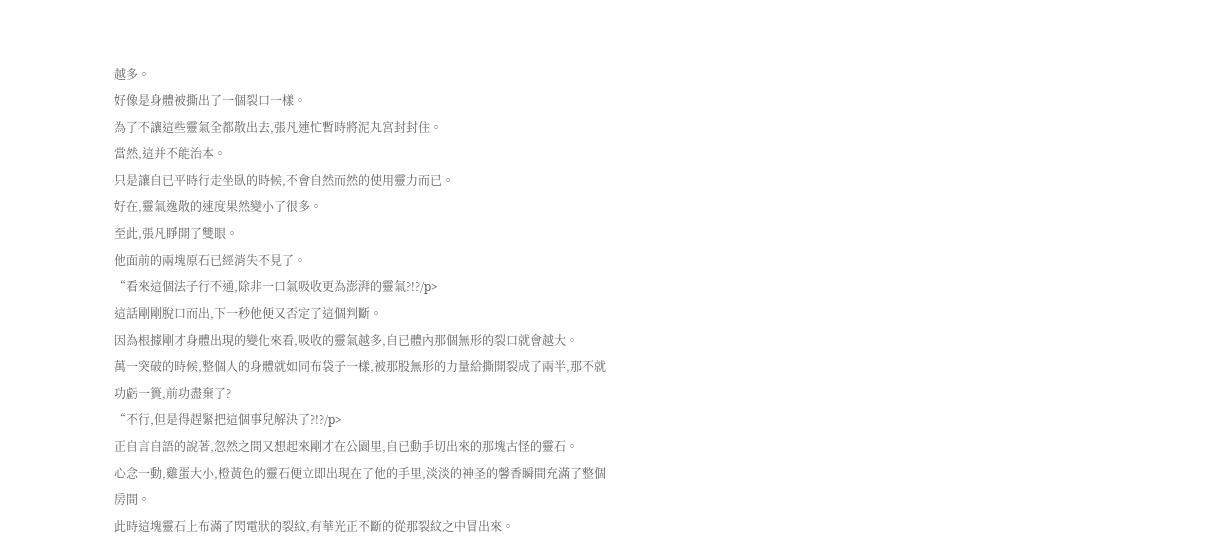越多。
好像是身體被撕出了一個裂口一樣。
為了不讓這些靈氣全都散出去,張凡連忙暫時將泥丸宮封封住。
當然,這并不能治本。
只是讓自已平時行走坐臥的時候,不會自然而然的使用靈力而已。
好在,靈氣逸散的速度果然變小了很多。
至此,張凡睜開了雙眼。
他面前的兩塊原石已經消失不見了。
“看來這個法子行不通,除非一口氣吸收更為澎湃的靈氣?!?/p>
這話剛剛脫口而出,下一秒他便又否定了這個判斷。
因為根據剛才身體出現的變化來看,吸收的靈氣越多,自已體內那個無形的裂口就會越大。
萬一突破的時候,整個人的身體就如同布袋子一樣,被那股無形的力量給撕開裂成了兩半,那不就功虧一簣,前功盡棄了?
“不行,但是得趕緊把這個事兒解決了?!?/p>
正自言自語的說著,忽然之間又想起來剛才在公園里,自已動手切出來的那塊古怪的靈石。
心念一動,雞蛋大小,橙黃色的靈石便立即出現在了他的手里,淡淡的神圣的馨香瞬間充滿了整個房間。
此時這塊靈石上布滿了閃電狀的裂紋,有華光正不斷的從那裂紋之中冒出來。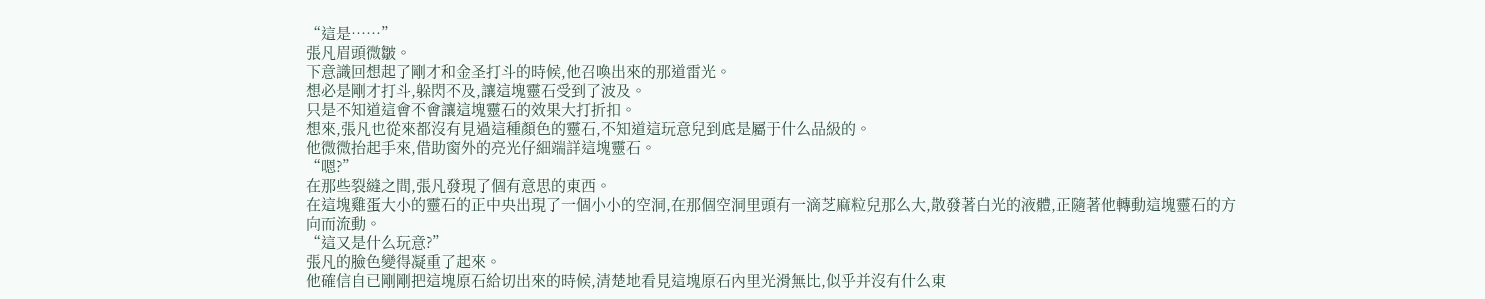“這是……”
張凡眉頭微皺。
下意識回想起了剛才和金圣打斗的時候,他召喚出來的那道雷光。
想必是剛才打斗,躲閃不及,讓這塊靈石受到了波及。
只是不知道這會不會讓這塊靈石的效果大打折扣。
想來,張凡也從來都沒有見過這種顏色的靈石,不知道這玩意兒到底是屬于什么品級的。
他微微抬起手來,借助窗外的亮光仔細端詳這塊靈石。
“嗯?”
在那些裂縫之間,張凡發現了個有意思的東西。
在這塊雞蛋大小的靈石的正中央出現了一個小小的空洞,在那個空洞里頭有一滴芝麻粒兒那么大,散發著白光的液體,正隨著他轉動這塊靈石的方向而流動。
“這又是什么玩意?”
張凡的臉色變得凝重了起來。
他確信自已剛剛把這塊原石給切出來的時候,清楚地看見這塊原石內里光滑無比,似乎并沒有什么東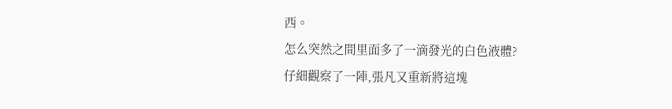西。
怎么突然之間里面多了一滴發光的白色液體?
仔細觀察了一陣,張凡又重新將這塊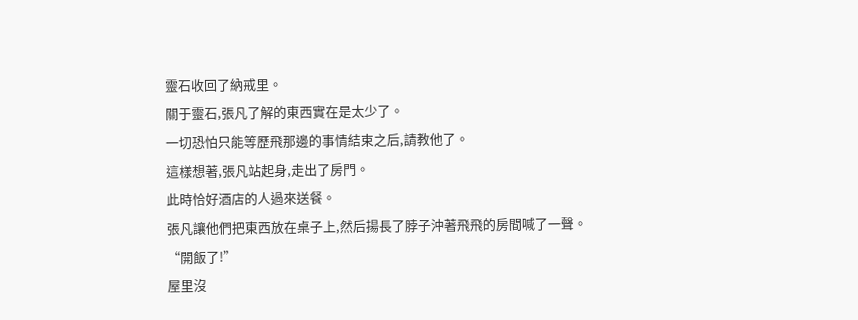靈石收回了納戒里。
關于靈石,張凡了解的東西實在是太少了。
一切恐怕只能等歷飛那邊的事情結束之后,請教他了。
這樣想著,張凡站起身,走出了房門。
此時恰好酒店的人過來送餐。
張凡讓他們把東西放在桌子上,然后揚長了脖子沖著飛飛的房間喊了一聲。
“開飯了!”
屋里沒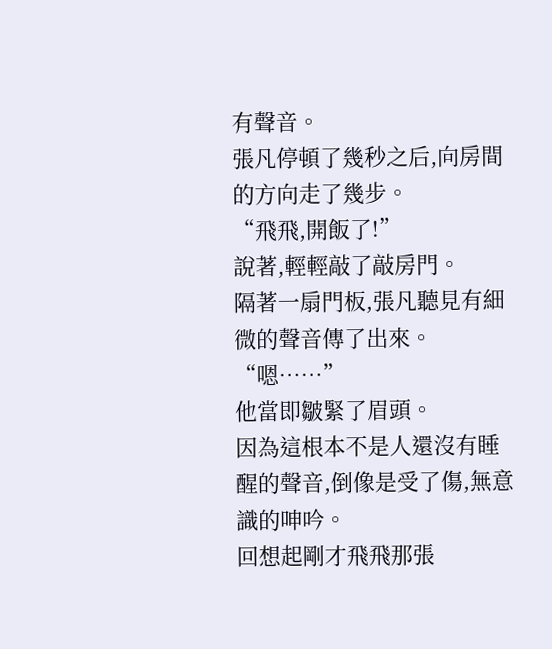有聲音。
張凡停頓了幾秒之后,向房間的方向走了幾步。
“飛飛,開飯了!”
說著,輕輕敲了敲房門。
隔著一扇門板,張凡聽見有細微的聲音傳了出來。
“嗯……”
他當即皺緊了眉頭。
因為這根本不是人還沒有睡醒的聲音,倒像是受了傷,無意識的呻吟。
回想起剛才飛飛那張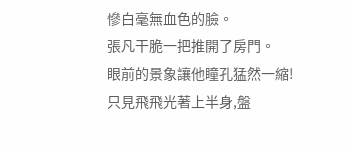慘白毫無血色的臉。
張凡干脆一把推開了房門。
眼前的景象讓他瞳孔猛然一縮!
只見飛飛光著上半身,盤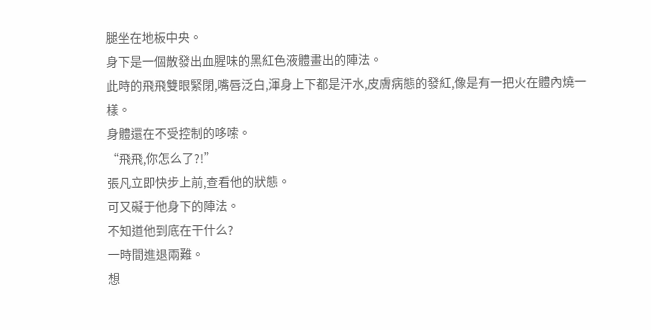腿坐在地板中央。
身下是一個散發出血腥味的黑紅色液體畫出的陣法。
此時的飛飛雙眼緊閉,嘴唇泛白,渾身上下都是汗水,皮膚病態的發紅,像是有一把火在體內燒一樣。
身體還在不受控制的哆嗦。
“飛飛,你怎么了?!”
張凡立即快步上前,查看他的狀態。
可又礙于他身下的陣法。
不知道他到底在干什么?
一時間進退兩難。
想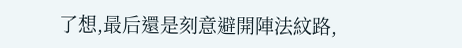了想,最后還是刻意避開陣法紋路,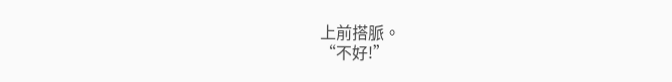上前搭脈。
“不好!”